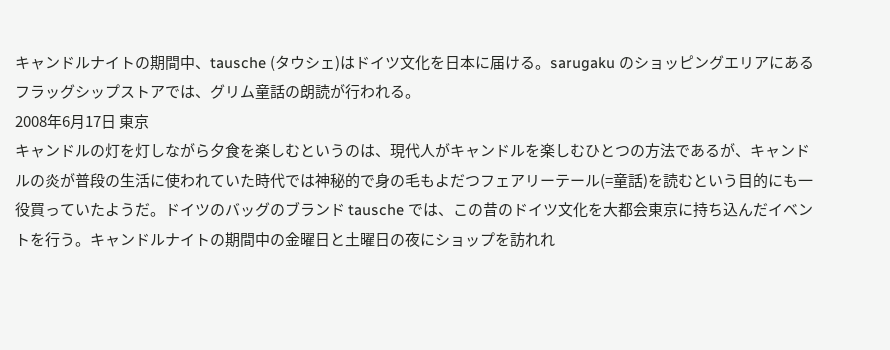キャンドルナイトの期間中、tausche (タウシェ)はドイツ文化を日本に届ける。sarugaku のショッピングエリアにあるフラッグシップストアでは、グリム童話の朗読が行われる。
2008年6月17日 東京
キャンドルの灯を灯しながら夕食を楽しむというのは、現代人がキャンドルを楽しむひとつの方法であるが、キャンドルの炎が普段の生活に使われていた時代では神秘的で身の毛もよだつフェアリーテール(=童話)を読むという目的にも一役買っていたようだ。ドイツのバッグのブランド tausche では、この昔のドイツ文化を大都会東京に持ち込んだイベントを行う。キャンドルナイトの期間中の金曜日と土曜日の夜にショップを訪れれ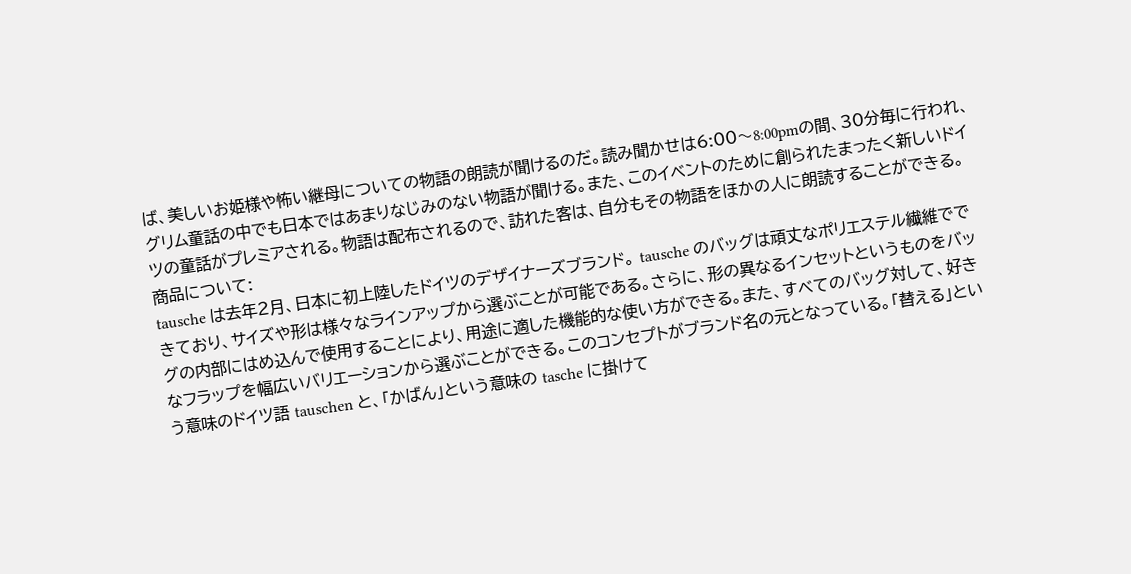ば、美しいお姫様や怖い継母についての物語の朗読が聞けるのだ。読み聞かせは6:00〜8:00pmの間、30分毎に行われ、グリム童話の中でも日本ではあまりなじみのない物語が聞ける。また、このイベントのために創られたまったく新しいドイツの童話がプレミアされる。物語は配布されるので、訪れた客は、自分もその物語をほかの人に朗読することができる。
商品について:
tausche は去年2月、日本に初上陸したドイツのデザイナーズブランド。 tausche のバッグは頑丈なポリエステル繊維でできており、サイズや形は様々なラインアップから選ぶことが可能である。さらに、形の異なるインセットというものをバッグの内部にはめ込んで使用することにより、用途に適した機能的な使い方ができる。また、すべてのバッグ対して、好きなフラップを幅広いバリエーションから選ぶことができる。このコンセプトがブランド名の元となっている。「替える」という意味のドイツ語 tauschen と、「かばん」という意味の tasche に掛けて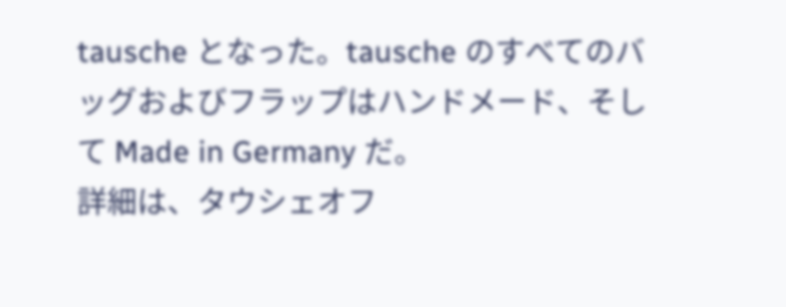tausche となった。tausche のすべてのバッグおよびフラップはハンドメード、そして Made in Germany だ。
詳細は、タウシェオフ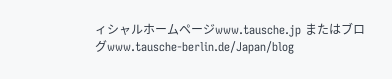ィシャルホームページwww.tausche.jp またはブログwww.tausche-berlin.de/Japan/blog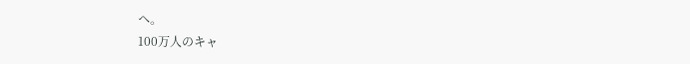へ。
100万人のキャ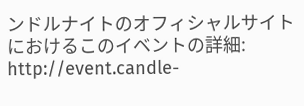ンドルナイトのオフィシャルサイトにおけるこのイベントの詳細:
http://event.candle-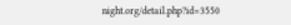night.org/detail.php?id=3550